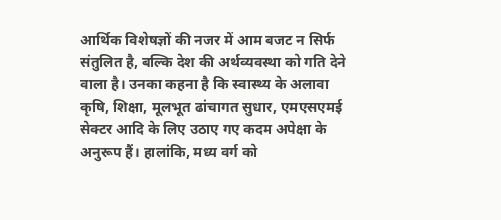आर्थिक विशेषज्ञों की नजर में आम बजट न सिर्फ संतुलित है, बल्कि देश की अर्थव्यवस्था को गति देने वाला है। उनका कहना है कि स्वास्थ्य के अलावा कृषि, शिक्षा, मूलभूत ढांचागत सुधार, एमएसएमई सेक्टर आदि के लिए उठाए गए कदम अपेक्षा के अनुरूप हैं। हालांकि, मध्य वर्ग को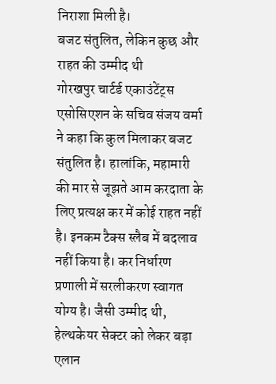निराशा मिली है।
बजट संतुलित, लेकिन कुछ और राहत की उम्मीद थी
गोरखपुर चार्टर्ड एकाउंटेंट्स एसोसिएशन के सचिव संजय वर्मा ने कहा कि कुल मिलाकर बजट संतुलित है। हालांकि, महामारी की मार से जूझते आम करदाता के लिए प्रत्यक्ष कर में कोई राहत नहीं है। इनकम टैक्स स्लैब में बदलाव नहीं किया है। कर निर्धारण प्रणाली में सरलीकरण स्वागत योग्य है। जैसी उम्मीद थी, हेल्थकेयर सेक्टर को लेकर बड़ा एलान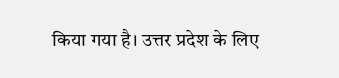किया गया है। उत्तर प्रदेश के लिए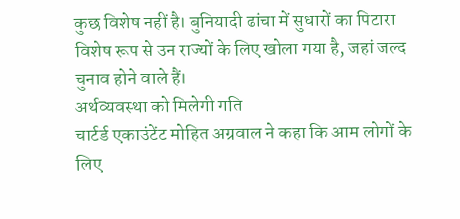कुछ विशेष नहीं है। बुनियादी ढांचा में सुधारों का पिटारा विशेष रूप से उन राज्यों के लिए खोला गया है, जहां जल्द चुनाव होने वाले हैं।
अर्थव्यवस्था को मिलेगी गति
चार्टर्ड एकाउंटेंट मोहित अग्रवाल ने कहा कि आम लोगों के लिए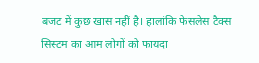बजट में कुछ खास नहीं है। हालांकि फेसलेस टैक्स सिस्टम का आम लोगों को फायदा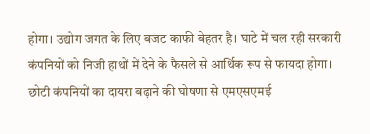होगा। उद्योग जगत के लिए बजट काफी बेहतर है। घाटे में चल रही सरकारी कंपनियों को निजी हाथों में देने के फैसले से आर्थिक रूप से फायदा होगा। छोटी कंपनियों का दायरा बढ़ाने की घोषणा से एमएसएमई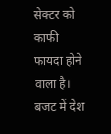सेक्टर को काफी फायदा होने वाला है। बजट में देश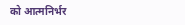को आत्मनिर्भर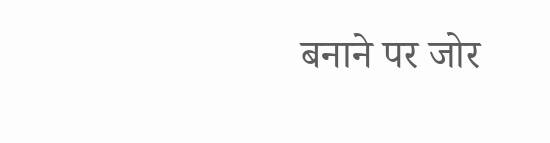बनाने पर जोर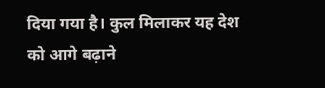दिया गया है। कुल मिलाकर यह देश को आगे बढ़ाने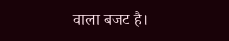वाला बजट है।